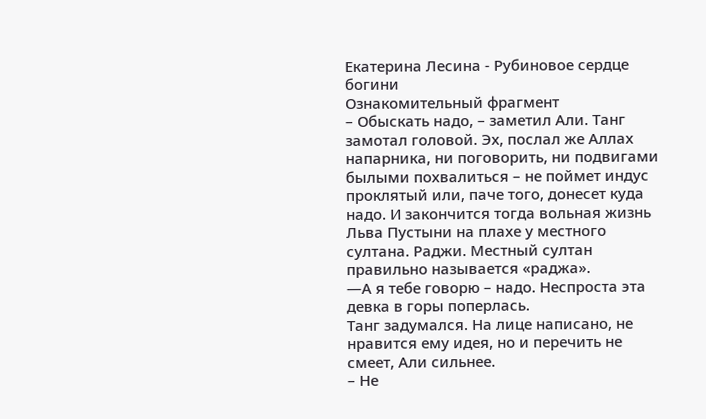Екатерина Лесина - Рубиновое сердце богини
Ознакомительный фрагмент
– Обыскать надо, – заметил Али. Танг замотал головой. Эх, послал же Аллах напарника, ни поговорить, ни подвигами былыми похвалиться – не поймет индус проклятый или, паче того, донесет куда надо. И закончится тогда вольная жизнь Льва Пустыни на плахе у местного султана. Раджи. Местный султан правильно называется «раджа».
—А я тебе говорю – надо. Неспроста эта девка в горы поперлась.
Танг задумался. На лице написано, не нравится ему идея, но и перечить не смеет, Али сильнее.
– Не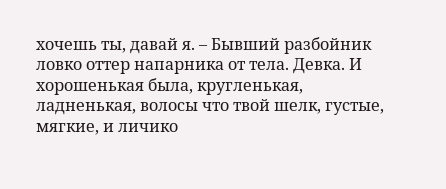хочешь ты, давай я. – Бывший разбойник ловко оттер напарника от тела. Девка. И хорошенькая была, кругленькая, ладненькая, волосы что твой шелк, густые, мягкие, и личико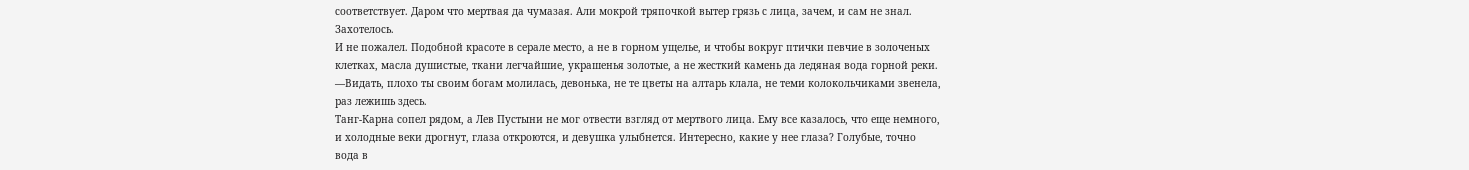соответствует. Даром что мертвая да чумазая. Али мокрой тряпочкой вытер грязь с лица, зачем, и сам не знал. Захотелось.
И не пожалел. Подобной красоте в серале место, а не в горном ущелье, и чтобы вокруг птички певчие в золоченых клетках, масла душистые, ткани легчайшие, украшенья золотые, а не жесткий камень да ледяная вода горной реки.
—Видать, плохо ты своим богам молилась, девонька, не те цветы на алтарь клала, не теми колокольчиками звенела, раз лежишь здесь.
Танг-Карна сопел рядом, а Лев Пустыни не мог отвести взгляд от мертвого лица. Ему все казалось, что еще немного, и холодные веки дрогнут, глаза откроются, и девушка улыбнется. Интересно, какие у нее глаза? Голубые, точно вода в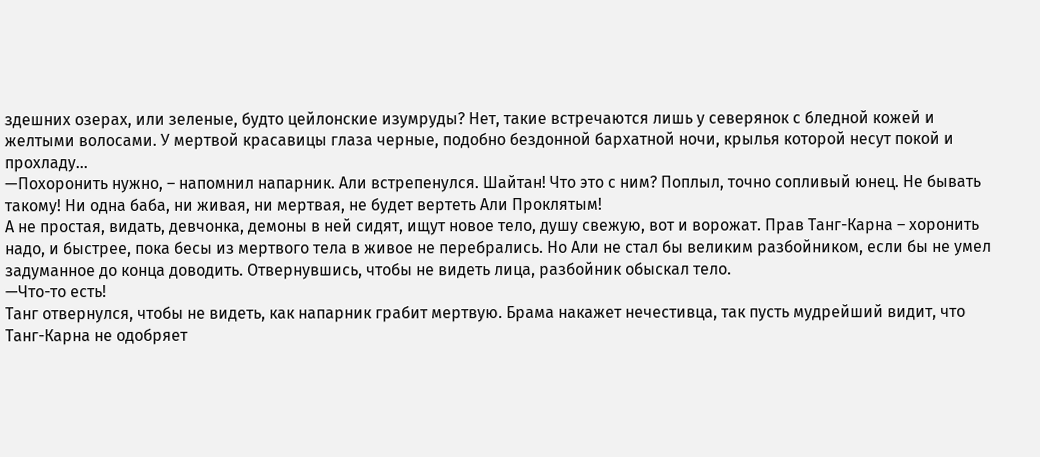здешних озерах, или зеленые, будто цейлонские изумруды? Нет, такие встречаются лишь у северянок с бледной кожей и желтыми волосами. У мертвой красавицы глаза черные, подобно бездонной бархатной ночи, крылья которой несут покой и прохладу…
—Похоронить нужно, – напомнил напарник. Али встрепенулся. Шайтан! Что это с ним? Поплыл, точно сопливый юнец. Не бывать такому! Ни одна баба, ни живая, ни мертвая, не будет вертеть Али Проклятым!
А не простая, видать, девчонка, демоны в ней сидят, ищут новое тело, душу свежую, вот и ворожат. Прав Танг-Карна – хоронить надо, и быстрее, пока бесы из мертвого тела в живое не перебрались. Но Али не стал бы великим разбойником, если бы не умел задуманное до конца доводить. Отвернувшись, чтобы не видеть лица, разбойник обыскал тело.
—Что-то есть!
Танг отвернулся, чтобы не видеть, как напарник грабит мертвую. Брама накажет нечестивца, так пусть мудрейший видит, что Танг-Карна не одобряет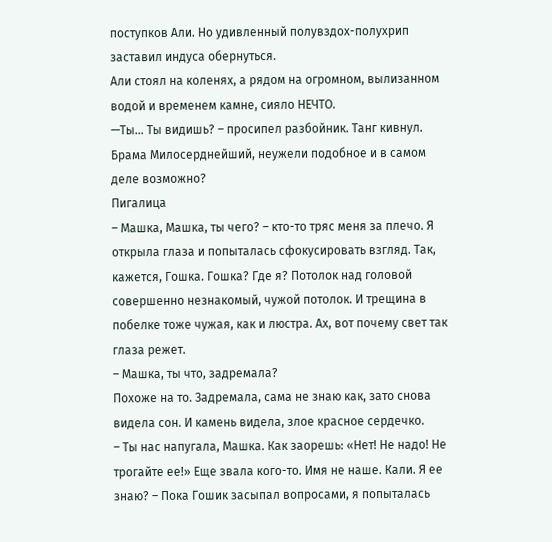поступков Али. Но удивленный полувздох-полухрип заставил индуса обернуться.
Али стоял на коленях, а рядом на огромном, вылизанном водой и временем камне, сияло НЕЧТО.
—Ты… Ты видишь? – просипел разбойник. Танг кивнул. Брама Милосерднейший, неужели подобное и в самом деле возможно?
Пигалица
– Машка, Машка, ты чего? – кто-то тряс меня за плечо. Я открыла глаза и попыталась сфокусировать взгляд. Так, кажется, Гошка. Гошка? Где я? Потолок над головой совершенно незнакомый, чужой потолок. И трещина в побелке тоже чужая, как и люстра. Ах, вот почему свет так глаза режет.
– Машка, ты что, задремала?
Похоже на то. Задремала, сама не знаю как, зато снова видела сон. И камень видела, злое красное сердечко.
– Ты нас напугала, Машка. Как заорешь: «Нет! Не надо! Не трогайте ее!» Еще звала кого-то. Имя не наше. Кали. Я ее знаю? – Пока Гошик засыпал вопросами, я попыталась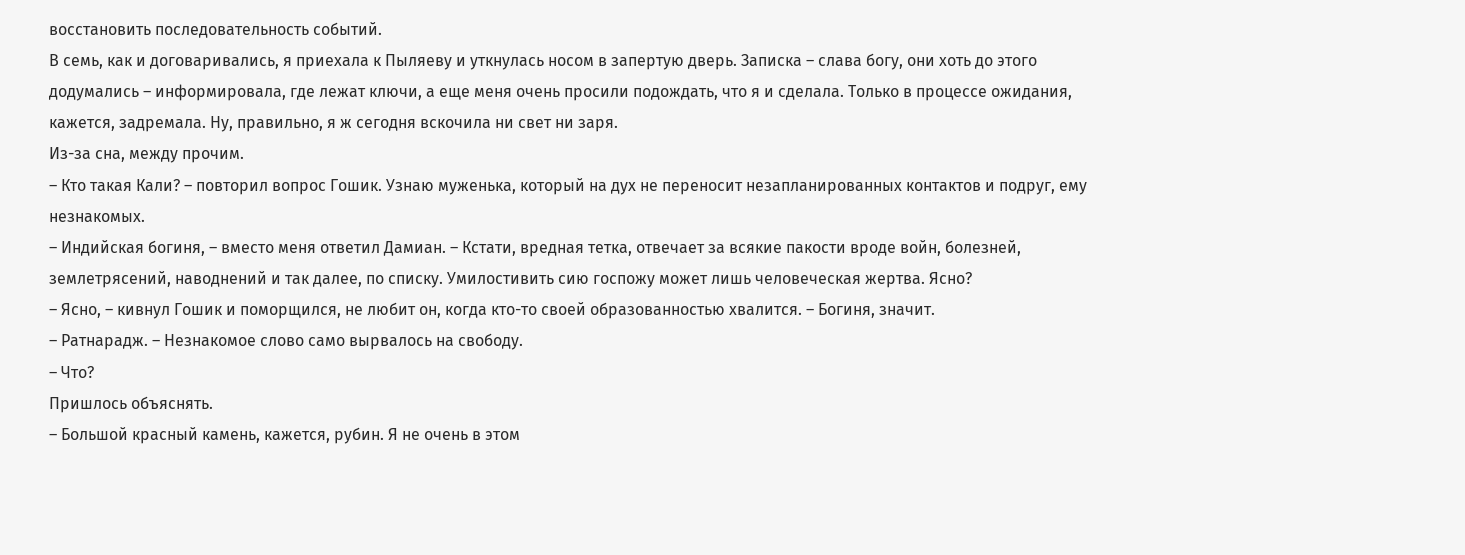восстановить последовательность событий.
В семь, как и договаривались, я приехала к Пыляеву и уткнулась носом в запертую дверь. Записка – слава богу, они хоть до этого додумались – информировала, где лежат ключи, а еще меня очень просили подождать, что я и сделала. Только в процессе ожидания, кажется, задремала. Ну, правильно, я ж сегодня вскочила ни свет ни заря.
Из-за сна, между прочим.
– Кто такая Кали? – повторил вопрос Гошик. Узнаю муженька, который на дух не переносит незапланированных контактов и подруг, ему незнакомых.
– Индийская богиня, – вместо меня ответил Дамиан. – Кстати, вредная тетка, отвечает за всякие пакости вроде войн, болезней, землетрясений, наводнений и так далее, по списку. Умилостивить сию госпожу может лишь человеческая жертва. Ясно?
– Ясно, – кивнул Гошик и поморщился, не любит он, когда кто-то своей образованностью хвалится. – Богиня, значит.
– Ратнарадж. – Незнакомое слово само вырвалось на свободу.
– Что?
Пришлось объяснять.
– Большой красный камень, кажется, рубин. Я не очень в этом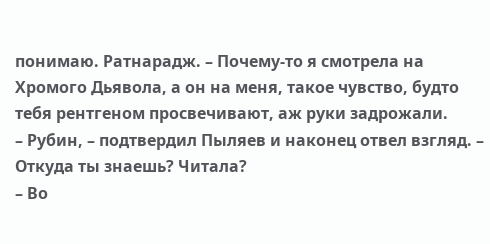понимаю. Ратнарадж. – Почему-то я смотрела на Хромого Дьявола, а он на меня, такое чувство, будто тебя рентгеном просвечивают, аж руки задрожали.
– Рубин, – подтвердил Пыляев и наконец отвел взгляд. – Откуда ты знаешь? Читала?
– Во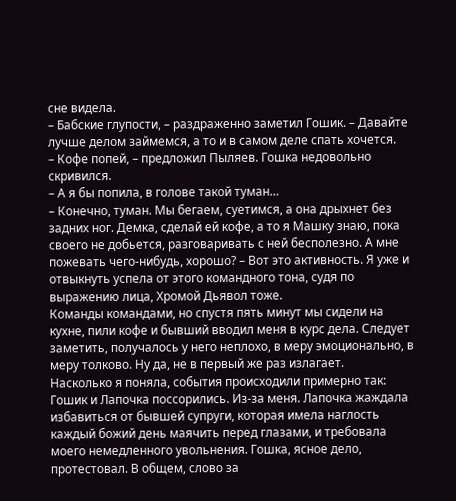сне видела.
– Бабские глупости, – раздраженно заметил Гошик. – Давайте лучше делом займемся, а то и в самом деле спать хочется.
– Кофе попей, – предложил Пыляев. Гошка недовольно скривился.
– А я бы попила, в голове такой туман…
– Конечно, туман. Мы бегаем, суетимся, а она дрыхнет без задних ног. Демка, сделай ей кофе, а то я Машку знаю, пока своего не добьется, разговаривать с ней бесполезно. А мне пожевать чего-нибудь, хорошо? – Вот это активность. Я уже и отвыкнуть успела от этого командного тона, судя по выражению лица, Хромой Дьявол тоже.
Команды командами, но спустя пять минут мы сидели на кухне, пили кофе и бывший вводил меня в курс дела. Следует заметить, получалось у него неплохо, в меру эмоционально, в меру толково. Ну да, не в первый же раз излагает.
Насколько я поняла, события происходили примерно так: Гошик и Лапочка поссорились. Из-за меня. Лапочка жаждала избавиться от бывшей супруги, которая имела наглость каждый божий день маячить перед глазами, и требовала моего немедленного увольнения. Гошка, ясное дело, протестовал. В общем, слово за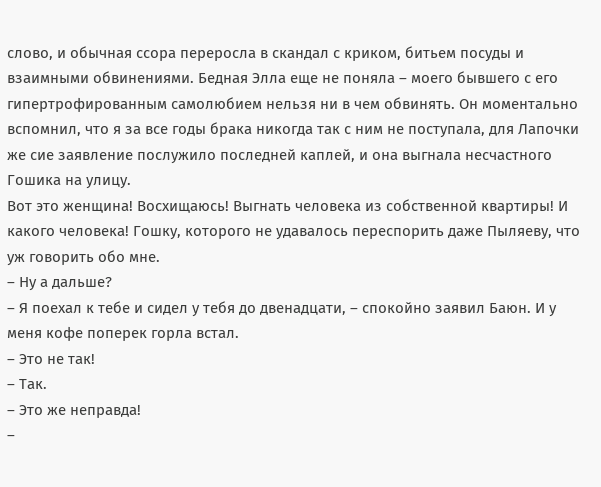слово, и обычная ссора переросла в скандал с криком, битьем посуды и взаимными обвинениями. Бедная Элла еще не поняла – моего бывшего с его гипертрофированным самолюбием нельзя ни в чем обвинять. Он моментально вспомнил, что я за все годы брака никогда так с ним не поступала, для Лапочки же сие заявление послужило последней каплей, и она выгнала несчастного Гошика на улицу.
Вот это женщина! Восхищаюсь! Выгнать человека из собственной квартиры! И какого человека! Гошку, которого не удавалось переспорить даже Пыляеву, что уж говорить обо мне.
– Ну а дальше?
– Я поехал к тебе и сидел у тебя до двенадцати, – спокойно заявил Баюн. И у меня кофе поперек горла встал.
– Это не так!
– Так.
– Это же неправда!
–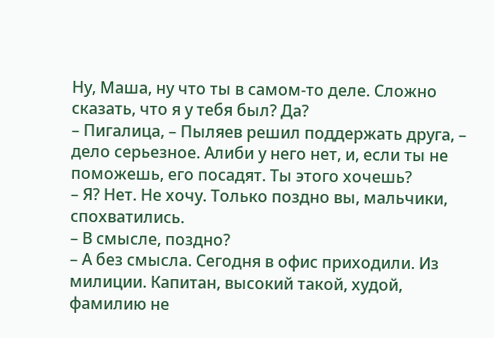Ну, Маша, ну что ты в самом-то деле. Сложно сказать, что я у тебя был? Да?
– Пигалица, – Пыляев решил поддержать друга, – дело серьезное. Алиби у него нет, и, если ты не поможешь, его посадят. Ты этого хочешь?
– Я? Нет. Не хочу. Только поздно вы, мальчики, спохватились.
– В смысле, поздно?
– А без смысла. Сегодня в офис приходили. Из милиции. Капитан, высокий такой, худой, фамилию не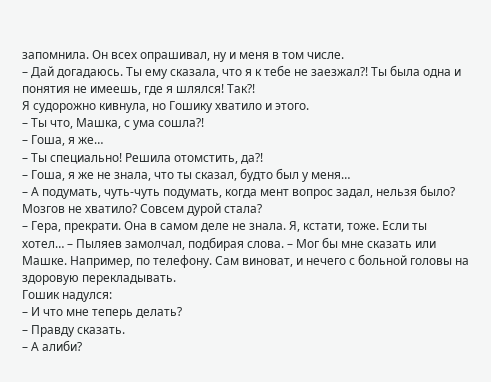запомнила. Он всех опрашивал, ну и меня в том числе.
– Дай догадаюсь. Ты ему сказала, что я к тебе не заезжал?! Ты была одна и понятия не имеешь, где я шлялся! Так?!
Я судорожно кивнула, но Гошику хватило и этого.
– Ты что, Машка, с ума сошла?!
– Гоша, я же…
– Ты специально! Решила отомстить, да?!
– Гоша, я же не знала, что ты сказал, будто был у меня…
– А подумать, чуть-чуть подумать, когда мент вопрос задал, нельзя было? Мозгов не хватило? Совсем дурой стала?
– Гера, прекрати. Она в самом деле не знала. Я, кстати, тоже. Если ты хотел… – Пыляев замолчал, подбирая слова. – Мог бы мне сказать или Машке. Например, по телефону. Сам виноват, и нечего с больной головы на здоровую перекладывать.
Гошик надулся:
– И что мне теперь делать?
– Правду сказать.
– А алиби?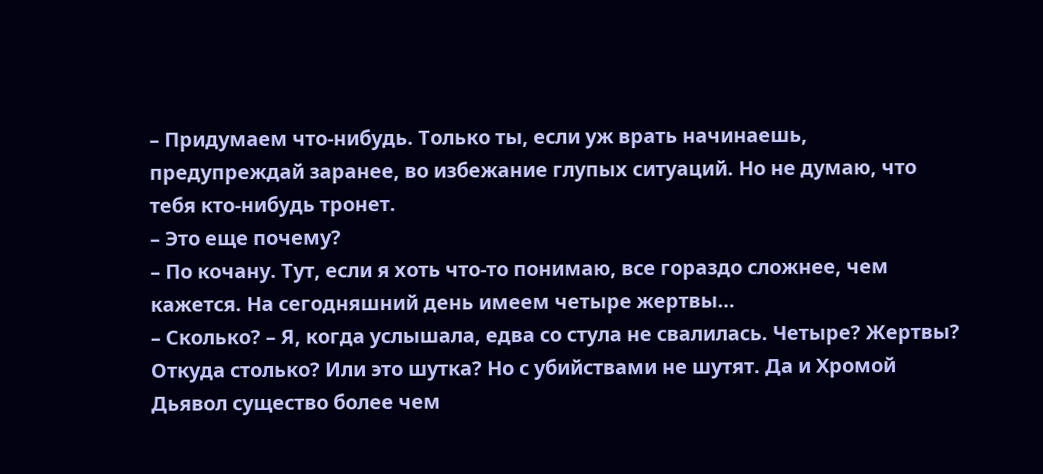– Придумаем что-нибудь. Только ты, если уж врать начинаешь, предупреждай заранее, во избежание глупых ситуаций. Но не думаю, что тебя кто-нибудь тронет.
– Это еще почему?
– По кочану. Тут, если я хоть что-то понимаю, все гораздо сложнее, чем кажется. На сегодняшний день имеем четыре жертвы…
– Сколько? – Я, когда услышала, едва со стула не свалилась. Четыре? Жертвы? Откуда столько? Или это шутка? Но с убийствами не шутят. Да и Хромой Дьявол существо более чем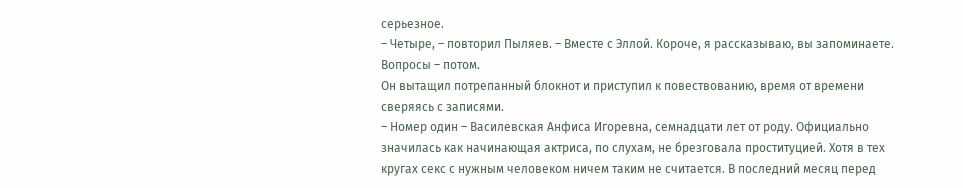серьезное.
– Четыре, – повторил Пыляев. – Вместе с Эллой. Короче, я рассказываю, вы запоминаете. Вопросы – потом.
Он вытащил потрепанный блокнот и приступил к повествованию, время от времени сверяясь с записями.
– Номер один – Василевская Анфиса Игоревна, семнадцати лет от роду. Официально значилась как начинающая актриса, по слухам, не брезговала проституцией. Хотя в тех кругах секс с нужным человеком ничем таким не считается. В последний месяц перед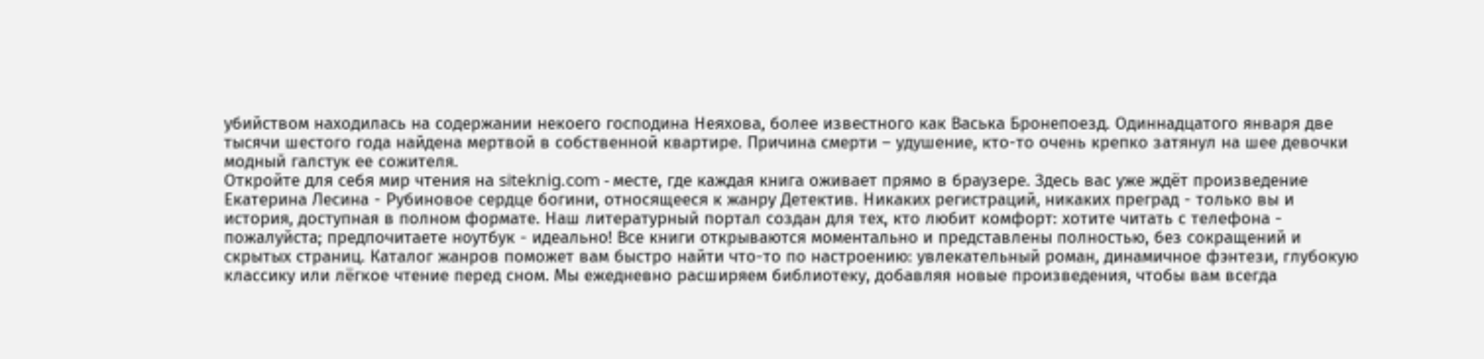убийством находилась на содержании некоего господина Неяхова, более известного как Васька Бронепоезд. Одиннадцатого января две тысячи шестого года найдена мертвой в собственной квартире. Причина смерти – удушение, кто-то очень крепко затянул на шее девочки модный галстук ее сожителя.
Откройте для себя мир чтения на siteknig.com - месте, где каждая книга оживает прямо в браузере. Здесь вас уже ждёт произведение Екатерина Лесина - Рубиновое сердце богини, относящееся к жанру Детектив. Никаких регистраций, никаких преград - только вы и история, доступная в полном формате. Наш литературный портал создан для тех, кто любит комфорт: хотите читать с телефона - пожалуйста; предпочитаете ноутбук - идеально! Все книги открываются моментально и представлены полностью, без сокращений и скрытых страниц. Каталог жанров поможет вам быстро найти что-то по настроению: увлекательный роман, динамичное фэнтези, глубокую классику или лёгкое чтение перед сном. Мы ежедневно расширяем библиотеку, добавляя новые произведения, чтобы вам всегда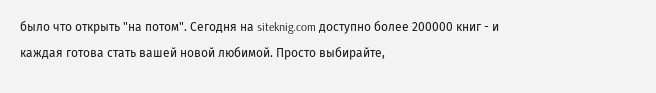было что открыть "на потом". Сегодня на siteknig.com доступно более 200000 книг - и каждая готова стать вашей новой любимой. Просто выбирайте,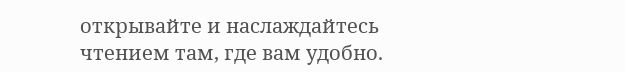открывайте и наслаждайтесь чтением там, где вам удобно.